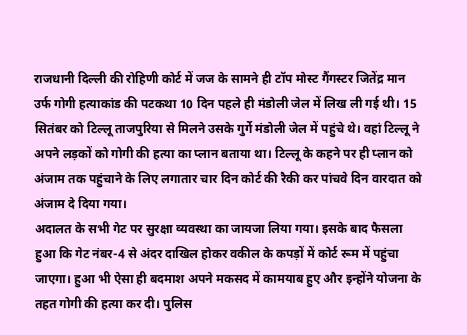राजधानी दिल्ली की रोहिणी कोर्ट में जज के सामने ही टॉप मोस्ट गैंगस्टर जितेंद्र मान उर्फ गोगी हत्याकांड की पटकथा 10 दिन पहले ही मंडोली जेल में लिख ली गई थी। 15 सितंबर को टिल्लू ताजपुरिया से मिलने उसके गुर्गे मंडोली जेल में पहुंचे थे। वहां टिल्लू ने अपने लड़कों को गोगी की हत्या का प्लान बताया था। टिल्लू के कहने पर ही प्लान को अंजाम तक पहुंचाने के लिए लगातार चार दिन कोर्ट की रैकी कर पांचवे दिन वारदात को अंजाम दे दिया गया।
अदालत के सभी गेट पर सुरक्षा व्यवस्था का जायजा लिया गया। इसके बाद फैसला हुआ कि गेट नंबर-4 से अंदर दाखिल होकर वकील के कपड़ों में कोर्ट रूम में पहुंचा जाएगा। हुआ भी ऐसा ही बदमाश अपने मकसद में कामयाब हुए और इन्होंने योजना के तहत गोगी की हत्या कर दी। पुलिस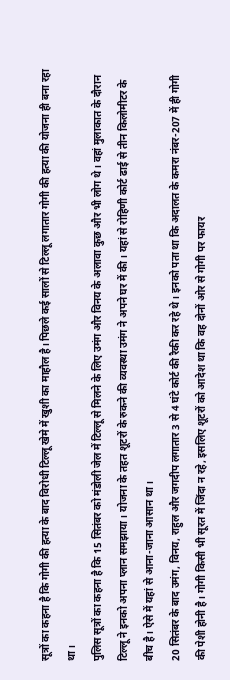सूत्रों का कहना है कि गोगी की हत्या के बाद विरोधी टिल्लू खेमे में खुशी का माहौल है। पिछले कई सालों से टिल्लू लगातार गोगी की हत्या की योजना ही बना रहा था।
पुलिस सूत्रों का कहना है कि 15 सितंबर को मंडोली जेल में टिल्लू से मिलने के लिए उमंग और विनय के अलावा कुछ और भी लोग थे। वहां मुलाकात के दौरान टिल्लू ने इनको अपना प्लान समझाया। योजना के तहत शूटरों के रुकने की व्यवस्था उमंग ने अपने घर में की। यहां से रोहिणी कोर्ट ढाई से तीन किलोमीटर के बीच है। ऐसे में यहां से आना-जाना आसान था।
20 सितंबर के बाद उमंग, विनय, राहुल और जगदीप लगातार 3 से 4 घंटे कोर्ट की रैकी कर रहे थे। इनको पता था कि अदालत के कमरा नंबर-207 में ही गोगी की पेशी होनी है। गोगी किसी भी सूरत में जिंदा न रहे, इसलिए शूटरों को आदेश था कि वह दोनों ओर से गोगी पर फायर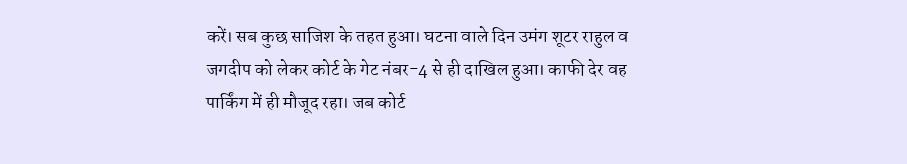करें। सब कुछ साजिश के तहत हुआ। घटना वाले दिन उमंग शूटर राहुल व जगदीप को लेकर कोर्ट के गेट नंबर-4 से ही दाखिल हुआ। काफी देर वह पार्किंग में ही मौजूद रहा। जब कोर्ट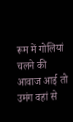रूम में गोलियां चलने की आवाज आई तो उमंग वहां से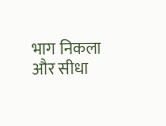भाग निकला और सीधा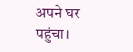अपने घर पहुंचा।